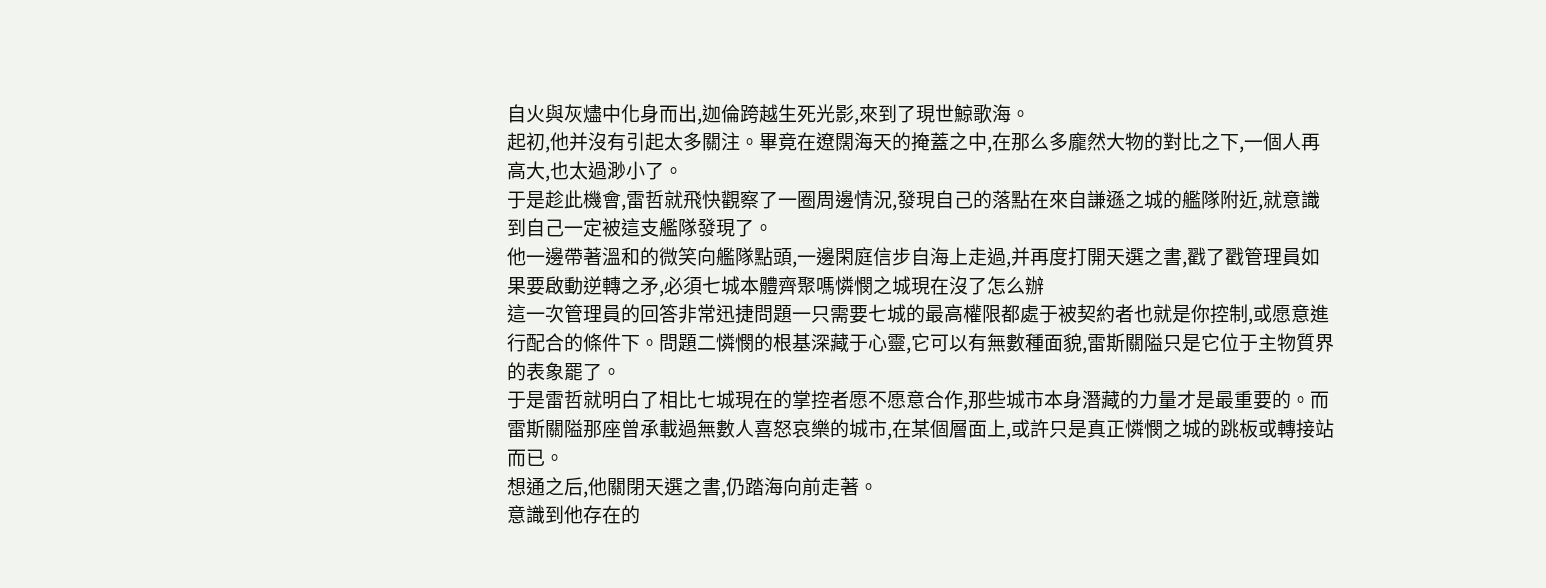自火與灰燼中化身而出,迦倫跨越生死光影,來到了現世鯨歌海。
起初,他并沒有引起太多關注。畢竟在遼闊海天的掩蓋之中,在那么多龐然大物的對比之下,一個人再高大,也太過渺小了。
于是趁此機會,雷哲就飛快觀察了一圈周邊情況,發現自己的落點在來自謙遜之城的艦隊附近,就意識到自己一定被這支艦隊發現了。
他一邊帶著溫和的微笑向艦隊點頭,一邊閑庭信步自海上走過,并再度打開天選之書,戳了戳管理員如果要啟動逆轉之矛,必須七城本體齊聚嗎憐憫之城現在沒了怎么辦
這一次管理員的回答非常迅捷問題一只需要七城的最高權限都處于被契約者也就是你控制,或愿意進行配合的條件下。問題二憐憫的根基深藏于心靈,它可以有無數種面貌,雷斯關隘只是它位于主物質界的表象罷了。
于是雷哲就明白了相比七城現在的掌控者愿不愿意合作,那些城市本身潛藏的力量才是最重要的。而雷斯關隘那座曾承載過無數人喜怒哀樂的城市,在某個層面上,或許只是真正憐憫之城的跳板或轉接站而已。
想通之后,他關閉天選之書,仍踏海向前走著。
意識到他存在的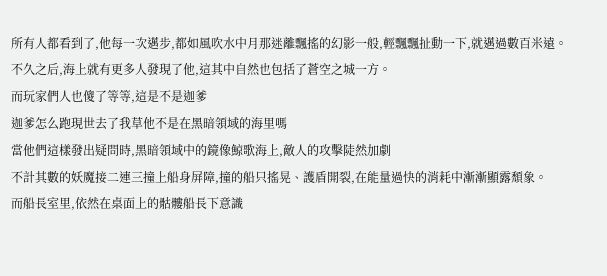所有人都看到了,他每一次邁步,都如風吹水中月那迷離飄搖的幻影一般,輕飄飄扯動一下,就邁過數百米遠。
不久之后,海上就有更多人發現了他,這其中自然也包括了蒼空之城一方。
而玩家們人也傻了等等,這是不是迦爹
迦爹怎么跑現世去了我草他不是在黑暗領域的海里嗎
當他們這樣發出疑問時,黑暗領域中的鏡像鯨歌海上,敵人的攻擊陡然加劇
不計其數的妖魔接二連三撞上船身屏障,撞的船只搖晃、護盾開裂,在能量過快的消耗中漸漸顯露頹象。
而船長室里,依然在桌面上的骷髏船長下意識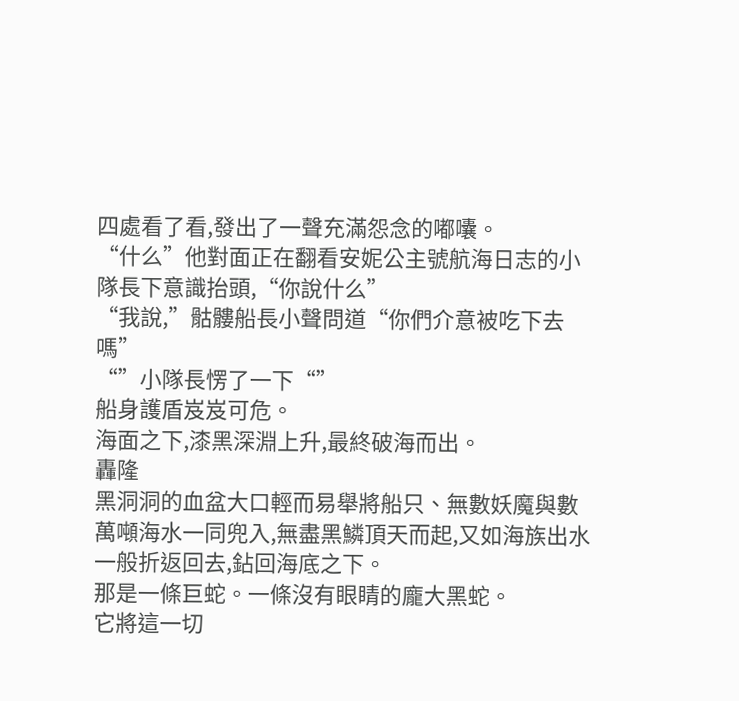四處看了看,發出了一聲充滿怨念的嘟囔。
“什么”他對面正在翻看安妮公主號航海日志的小隊長下意識抬頭,“你說什么”
“我說,”骷髏船長小聲問道“你們介意被吃下去嗎”
“”小隊長愣了一下“”
船身護盾岌岌可危。
海面之下,漆黑深淵上升,最終破海而出。
轟隆
黑洞洞的血盆大口輕而易舉將船只、無數妖魔與數萬噸海水一同兜入,無盡黑鱗頂天而起,又如海族出水一般折返回去,鉆回海底之下。
那是一條巨蛇。一條沒有眼睛的龐大黑蛇。
它將這一切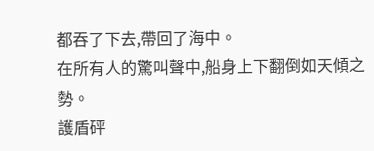都吞了下去,帶回了海中。
在所有人的驚叫聲中,船身上下翻倒如天傾之勢。
護盾砰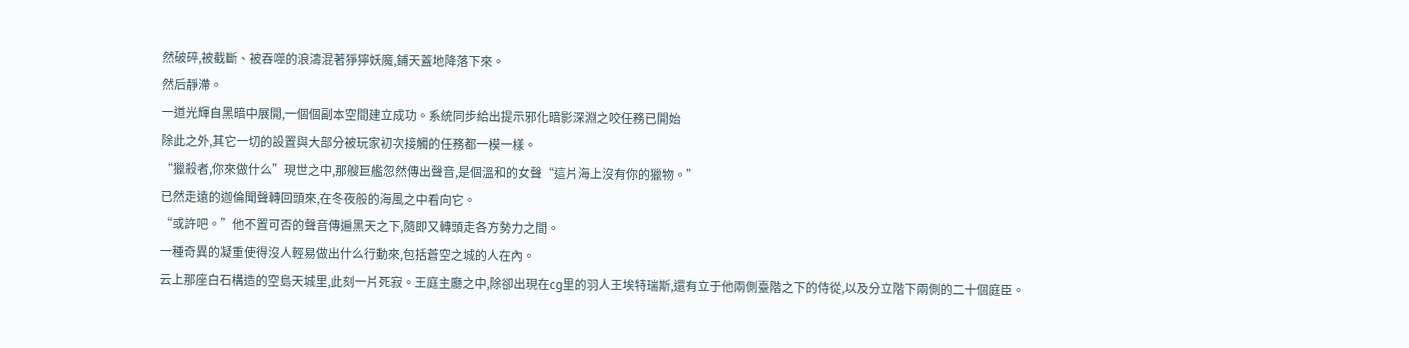然破碎,被截斷、被吞噬的浪濤混著猙獰妖魔,鋪天蓋地降落下來。
然后靜滯。
一道光輝自黑暗中展開,一個個副本空間建立成功。系統同步給出提示邪化暗影深淵之咬任務已開始
除此之外,其它一切的設置與大部分被玩家初次接觸的任務都一模一樣。
“獵殺者,你來做什么”現世之中,那艘巨艦忽然傳出聲音,是個溫和的女聲“這片海上沒有你的獵物。”
已然走遠的迦倫聞聲轉回頭來,在冬夜般的海風之中看向它。
“或許吧。”他不置可否的聲音傳遍黑天之下,隨即又轉頭走各方勢力之間。
一種奇異的凝重使得沒人輕易做出什么行動來,包括蒼空之城的人在內。
云上那座白石構造的空島天城里,此刻一片死寂。王庭主廳之中,除卻出現在cg里的羽人王埃特瑞斯,還有立于他兩側臺階之下的侍從,以及分立階下兩側的二十個庭臣。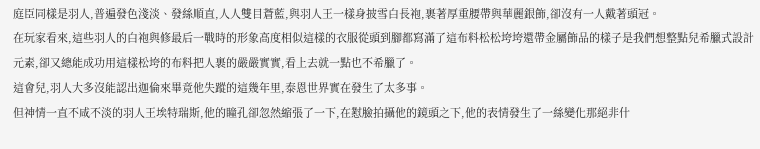庭臣同樣是羽人,普遍發色淺淡、發絲順直,人人雙目蒼藍,與羽人王一樣身披雪白長袍,裹著厚重腰帶與華麗銀飾,卻沒有一人戴著頭冠。
在玩家看來,這些羽人的白袍與修最后一戰時的形象高度相似這樣的衣服從頭到腳都寫滿了這布料松松垮垮還帶金屬飾品的樣子是我們想整點兒希臘式設計元素,卻又總能成功用這樣松垮的布料把人裹的嚴嚴實實,看上去就一點也不希臘了。
這會兒,羽人大多沒能認出迦倫來畢竟他失蹤的這幾年里,泰恩世界實在發生了太多事。
但神情一直不咸不淡的羽人王埃特瑞斯,他的瞳孔卻忽然縮張了一下,在懟臉拍攝他的鏡頭之下,他的表情發生了一絲變化那絕非什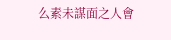么素未謀面之人會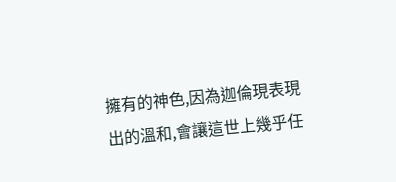擁有的神色,因為迦倫現表現出的溫和,會讓這世上幾乎任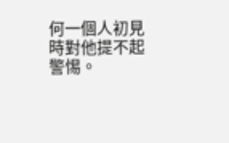何一個人初見時對他提不起警惕。